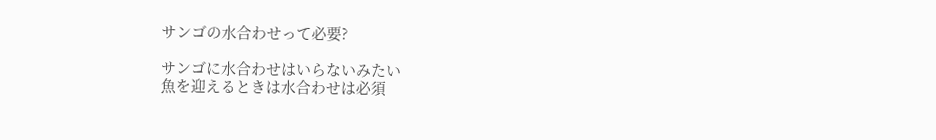サンゴの水合わせって必要?

サンゴに水合わせはいらないみたい
魚を迎えるときは水合わせは必須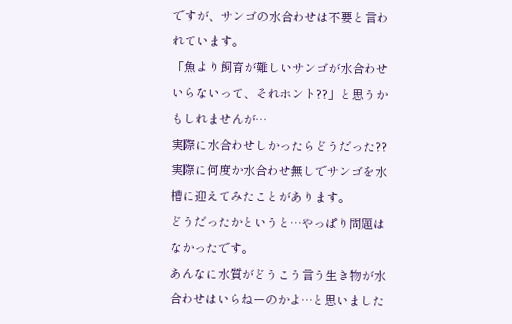ですが、サンゴの水合わせは不要と言われています。
「魚より飼育が難しいサンゴが水合わせいらないって、それホント??」と思うかもしれませんが…
実際に水合わせしかったらどうだった??
実際に何度か水合わせ無しでサンゴを水槽に迎えてみたことがあります。
どうだったかというと…やっぱり問題はなかったです。
あんなに水質がどうこう言う生き物が水合わせはいらねーのかよ…と思いました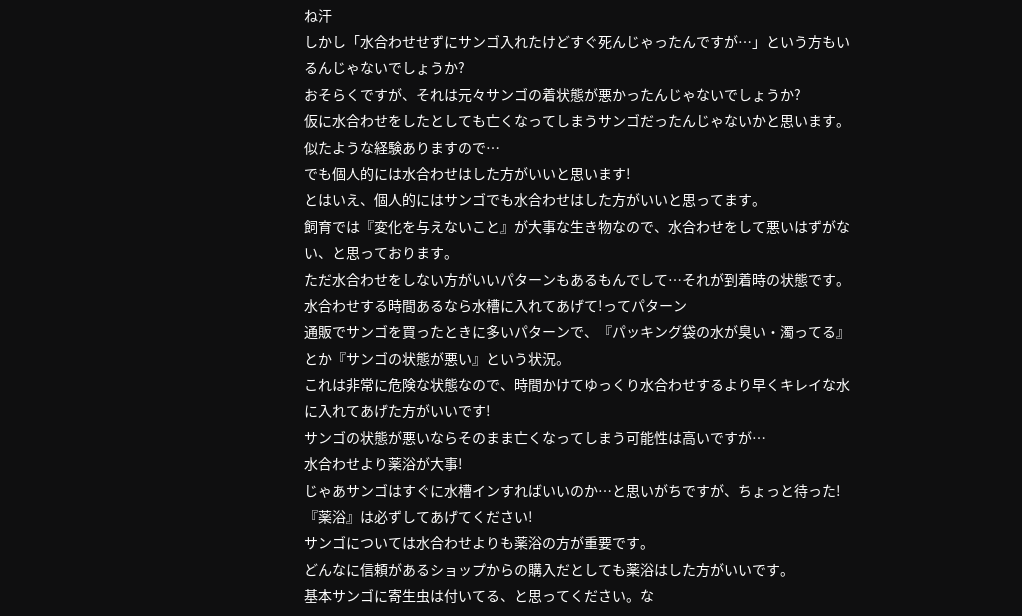ね汗
しかし「水合わせせずにサンゴ入れたけどすぐ死んじゃったんですが…」という方もいるんじゃないでしょうか?
おそらくですが、それは元々サンゴの着状態が悪かったんじゃないでしょうか?
仮に水合わせをしたとしても亡くなってしまうサンゴだったんじゃないかと思います。似たような経験ありますので…
でも個人的には水合わせはした方がいいと思います!
とはいえ、個人的にはサンゴでも水合わせはした方がいいと思ってます。
飼育では『変化を与えないこと』が大事な生き物なので、水合わせをして悪いはずがない、と思っております。
ただ水合わせをしない方がいいパターンもあるもんでして…それが到着時の状態です。
水合わせする時間あるなら水槽に入れてあげて!ってパターン
通販でサンゴを買ったときに多いパターンで、『パッキング袋の水が臭い・濁ってる』とか『サンゴの状態が悪い』という状況。
これは非常に危険な状態なので、時間かけてゆっくり水合わせするより早くキレイな水に入れてあげた方がいいです!
サンゴの状態が悪いならそのまま亡くなってしまう可能性は高いですが…
水合わせより薬浴が大事!
じゃあサンゴはすぐに水槽インすればいいのか…と思いがちですが、ちょっと待った!
『薬浴』は必ずしてあげてください!
サンゴについては水合わせよりも薬浴の方が重要です。
どんなに信頼があるショップからの購入だとしても薬浴はした方がいいです。
基本サンゴに寄生虫は付いてる、と思ってください。な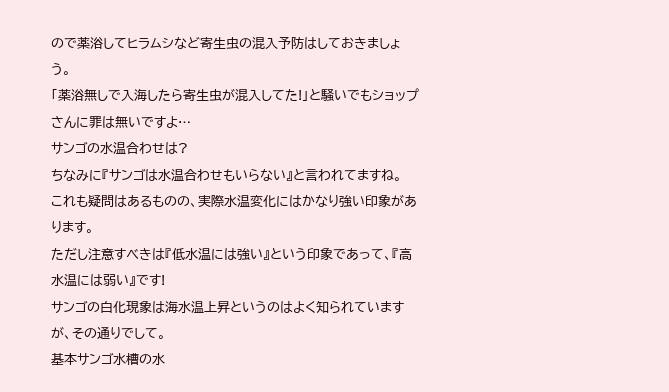ので薬浴してヒラムシなど寄生虫の混入予防はしておきましょう。
「薬浴無しで入海したら寄生虫が混入してた!」と騒いでもショップさんに罪は無いですよ…
サンゴの水温合わせは?
ちなみに『サンゴは水温合わせもいらない』と言われてますね。
これも疑問はあるものの、実際水温変化にはかなり強い印象があります。
ただし注意すべきは『低水温には強い』という印象であって、『高水温には弱い』です!
サンゴの白化現象は海水温上昇というのはよく知られていますが、その通りでして。
基本サンゴ水槽の水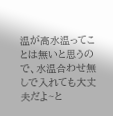温が高水温ってことは無いと思うので、水温合わせ無しで入れても大丈夫だよ~と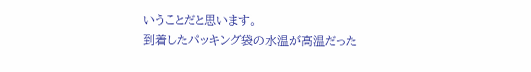いうことだと思います。
到着したパッキング袋の水温が高温だった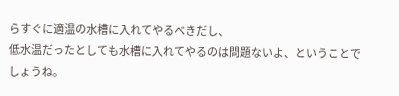らすぐに適温の水槽に入れてやるべきだし、
低水温だったとしても水槽に入れてやるのは問題ないよ、ということでしょうね。